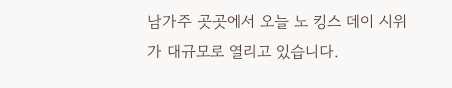남가주 곳곳에서 오늘 노 킹스 데이 시위가 대규모로 열리고 있습니다.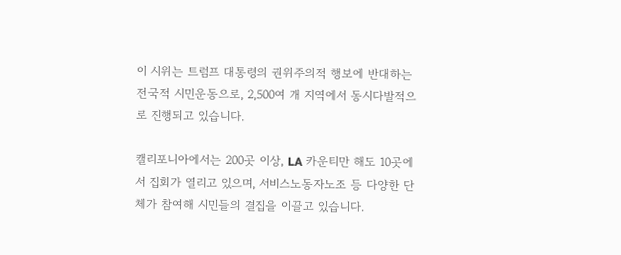이 시위는 트럼프 대통령의 권위주의적 행보에 반대하는 전국적 시민운동으로, 2,500여 개 지역에서 동시다발적으로 진행되고 있습니다.

캘리포니아에서는 200곳 이상, LA 카운티만 해도 10곳에서 집회가 열리고 있으며, 서비스노동자노조 등 다양한 단체가 참여해 시민들의 결집을 이끌고 있습니다.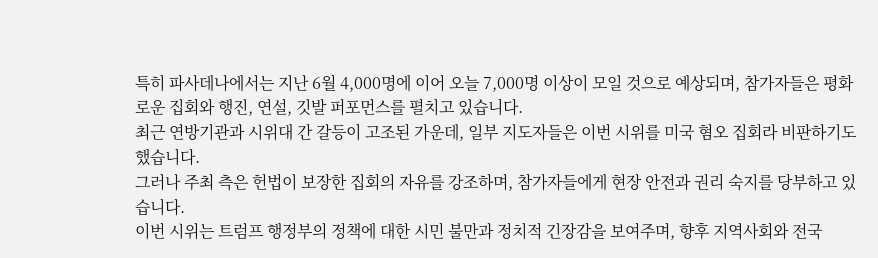특히 파사데나에서는 지난 6월 4,000명에 이어 오늘 7,000명 이상이 모일 것으로 예상되며, 참가자들은 평화로운 집회와 행진, 연설, 깃발 퍼포먼스를 펼치고 있습니다.
최근 연방기관과 시위대 간 갈등이 고조된 가운데, 일부 지도자들은 이번 시위를 미국 혐오 집회라 비판하기도 했습니다.
그러나 주최 측은 헌법이 보장한 집회의 자유를 강조하며, 참가자들에게 현장 안전과 권리 숙지를 당부하고 있습니다.
이번 시위는 트럼프 행정부의 정책에 대한 시민 불만과 정치적 긴장감을 보여주며, 향후 지역사회와 전국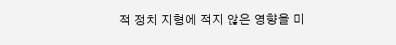적 정치 지형에 적지 않은 영향을 미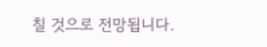칠 것으로 전망됩니다.